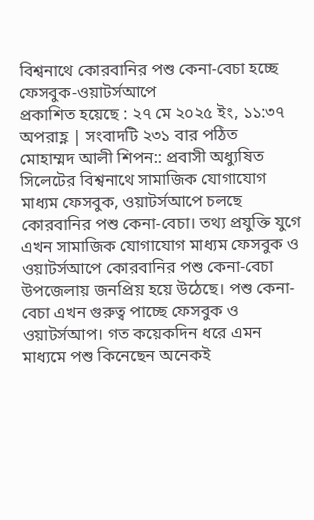বিশ্বনাথে কোরবানির পশু কেনা-বেচা হচ্ছে ফেসবুক-ওয়াটর্সআপে
প্রকাশিত হয়েছে : ২৭ মে ২০২৫ ইং, ১১:৩৭ অপরাহ্ণ | সংবাদটি ২৩১ বার পঠিত
মোহাম্মদ আলী শিপন:: প্রবাসী অধ্যুষিত সিলেটের বিশ্বনাথে সামাজিক যোগাযোগ মাধ্যম ফেসবুক, ওয়াটর্সআপে চলছে কোরবানির পশু কেনা-বেচা। তথ্য প্রযুক্তি যুগে এখন সামাজিক যোগাযোগ মাধ্যম ফেসবুক ও ওয়াটর্সআপে কোরবানির পশু কেনা-বেচা উপজেলায় জনপ্রিয় হয়ে উঠেছে। পশু কেনা-বেচা এখন গুরুত্ব পাচ্ছে ফেসবুক ও ওয়াটর্সআপ। গত কয়েকদিন ধরে এমন মাধ্যমে পশু কিনেছেন অনেকই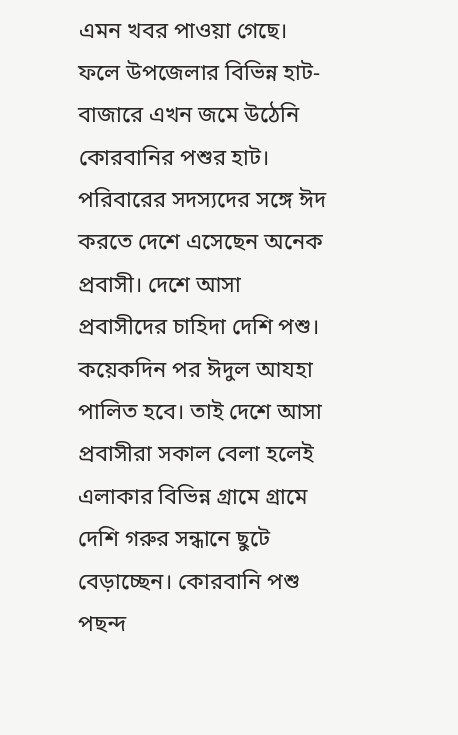এমন খবর পাওয়া গেছে। ফলে উপজেলার বিভিন্ন হাট-বাজারে এখন জমে উঠেনি কোরবানির পশুর হাট। পরিবারের সদস্যদের সঙ্গে ঈদ করতে দেশে এসেছেন অনেক প্রবাসী। দেশে আসা প্রবাসীদের চাহিদা দেশি পশু। কয়েকদিন পর ঈদুল আযহা পালিত হবে। তাই দেশে আসা প্রবাসীরা সকাল বেলা হলেই এলাকার বিভিন্ন গ্রামে গ্রামে দেশি গরুর সন্ধানে ছুটে বেড়াচ্ছেন। কোরবানি পশু পছন্দ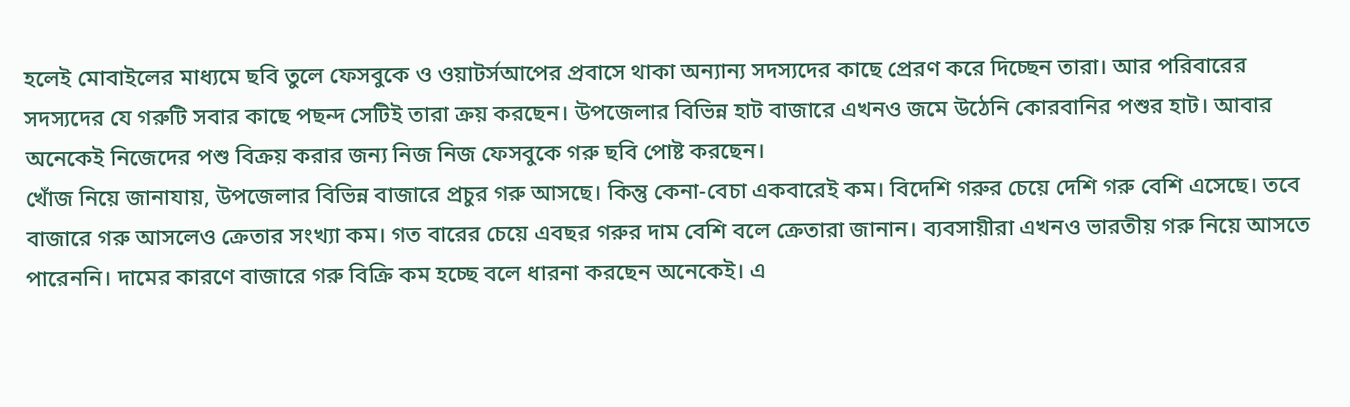হলেই মোবাইলের মাধ্যমে ছবি তুলে ফেসবুকে ও ওয়াটর্সআপের প্রবাসে থাকা অন্যান্য সদস্যদের কাছে প্রেরণ করে দিচ্ছেন তারা। আর পরিবারের সদস্যদের যে গরুটি সবার কাছে পছন্দ সেটিই তারা ক্রয় করছেন। উপজেলার বিভিন্ন হাট বাজারে এখনও জমে উঠেনি কোরবানির পশুর হাট। আবার অনেকেই নিজেদের পশু বিক্রয় করার জন্য নিজ নিজ ফেসবুকে গরু ছবি পোষ্ট করছেন।
খোঁজ নিয়ে জানাযায়, উপজেলার বিভিন্ন বাজারে প্রচুর গরু আসছে। কিন্তু কেনা-বেচা একবারেই কম। বিদেশি গরুর চেয়ে দেশি গরু বেশি এসেছে। তবে বাজারে গরু আসলেও ক্রেতার সংখ্যা কম। গত বারের চেয়ে এবছর গরুর দাম বেশি বলে ক্রেতারা জানান। ব্যবসায়ীরা এখনও ভারতীয় গরু নিয়ে আসতে পারেননি। দামের কারণে বাজারে গরু বিক্রি কম হচ্ছে বলে ধারনা করছেন অনেকেই। এ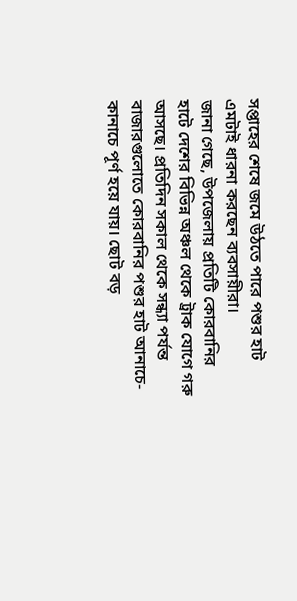সপ্তাহের শেষে জমে উঠতে পারে পশুর হাট এমটাই ধারনা করছেন ব্যবসায়ীরা।
জানা গেছে, উপজেলায় প্রতিটি কোরবানির হাটে দেশের বিভিন্ন অঞ্চল থেকে ট্রাক যোগে গরু আসছে। প্রতিদিন সকাল থেকে সন্ধ্যা পর্যন্ত বাজারগুলোতে কোরবানির পশুর হাট আনাচে-কানাচে পূর্ণ হয়ে যায়। ছোট বড়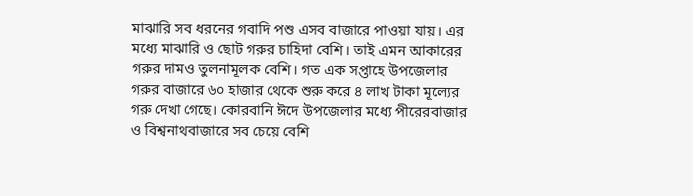মাঝারি সব ধরনের গবাদি পশু এসব বাজারে পাওয়া যায়। এর মধ্যে মাঝারি ও ছোট গরুর চাহিদা বেশি। তাই এমন আকারের গরুর দামও তুলনামূলক বেশি। গত এক সপ্তাহে উপজেলার গরুর বাজারে ৬০ হাজার থেকে শুরু করে ৪ লাখ টাকা মূল্যের গরু দেখা গেছে। কোরবানি ঈদে উপজেলার মধ্যে পীরেরবাজার ও বিশ্বনাথবাজারে সব চেয়ে বেশি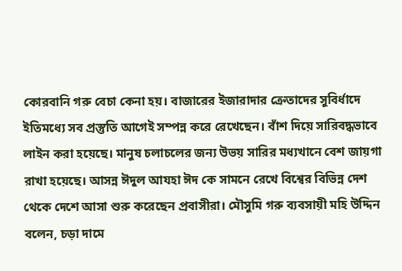কোরবানি গরু বেচা কেনা হয়। বাজারের ইজারাদার ক্রেতাদের সুবির্ধাদে ইতিমধ্যে সব প্রস্তুতি আগেই সম্পন্ন করে রেখেছেন। বাঁশ দিয়ে সারিবদ্ধভাবে লাইন করা হয়েছে। মানুষ চলাচলের জন্য উভয় সারির মধ্যখানে বেশ জায়গা রাখা হয়েছে। আসন্ন ঈদুল আযহা ঈদ কে সামনে রেখে বিশ্বের বিভিন্ন দেশ থেকে দেশে আসা শুরু করেছেন প্রবাসীরা। মৌসুমি গরু ব্যবসায়ী মহি উদ্দিন বলেন, চড়া দামে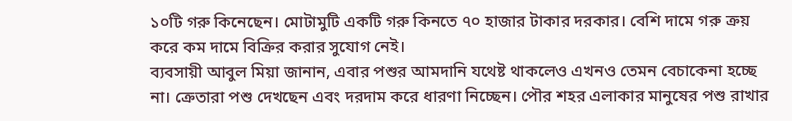১০টি গরু কিনেছেন। মোটামুটি একটি গরু কিনতে ৭০ হাজার টাকার দরকার। বেশি দামে গরু ক্রয় করে কম দামে বিক্রির করার সুযোগ নেই।
ব্যবসায়ী আবুল মিয়া জানান, এবার পশুর আমদানি যথেষ্ট থাকলেও এখনও তেমন বেচাকেনা হচ্ছে না। ক্রেতারা পশু দেখছেন এবং দরদাম করে ধারণা নিচ্ছেন। পৌর শহর এলাকার মানুষের পশু রাখার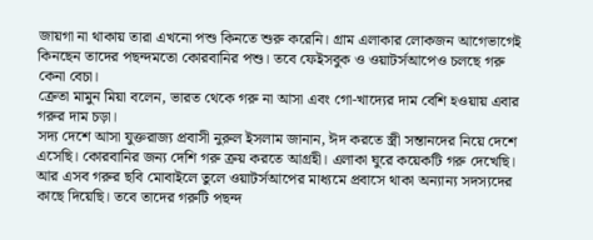জায়গা না থাকায় তারা এখনো পশু কিনতে শুরু করেনি। গ্রাম এলাকার লোকজন আগেভাগেই কিনছেন তাদের পছন্দমতো কোরবানির পশু। তবে ফেইসবুক ও ওয়াটর্সআপেও চলছে গরু কেনা বেচা।
ক্রেতা মামুন মিয়া বলেন, ভারত থেকে গরু না আসা এবং গো-খাদ্যের দাম বেশি হওয়ায় এবার গরুর দাম চড়া।
সদ্য দেশে আসা যুক্তরাজ্য প্রবাসী নুরুল ইসলাম জানান, ঈদ করতে স্ত্রী সন্তানদের নিয়ে দেশে এসেছি। কোরবানির জন্য দেশি গরু ক্রয় করতে আগ্রহী। এলাকা ঘুরে কয়েকটি গরু দেখেছি। আর এসব গরুর ছবি মোবাইলে তুলে ওয়াটর্সআপের মাধ্যমে প্রবাসে থাকা অন্যান্য সদস্যদের কাছে দিয়েছি। তবে তাদের গরুটি পছন্দ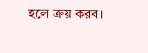হলে ক্রয় করব।